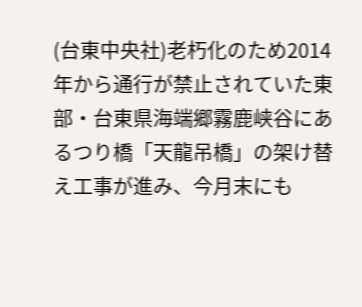(台東中央社)老朽化のため2014年から通行が禁止されていた東部・台東県海端郷霧鹿峡谷にあるつり橋「天龍吊橋」の架け替え工事が進み、今月末にも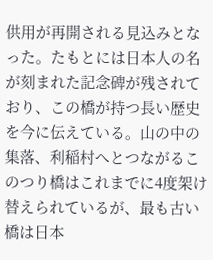供用が再開される見込みとなった。たもとには日本人の名が刻まれた記念碑が残されており、この橋が持つ長い歴史を今に伝えている。山の中の集落、利稲村へとつながるこのつり橋はこれまでに4度架け替えられているが、最も古い橋は日本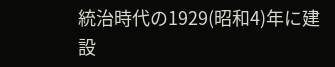統治時代の1929(昭和4)年に建設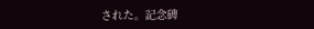された。記念碑